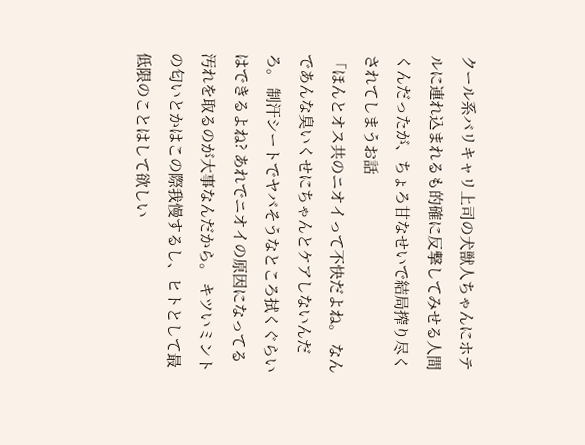クール系バリキャリ上司の犬獣人ちゃんにホテルに連れ込まれるも的確に反撃してみせる人間くんだったが、ちょろ甘なせいで結局搾り尽くされてしまうお話
「ほんとオス共のニオイって不快だよね。 なんであんな臭いくせにちゃんとケアしないんだろ。 制汗シートでヤバそうなところ拭くぐらいはできるよね? あれでニオイの原因になってる汚れを取るのが大事なんだから。 キツいミントの匂いとかはこの際我慢するし、ヒトとして最低限のことはして欲しい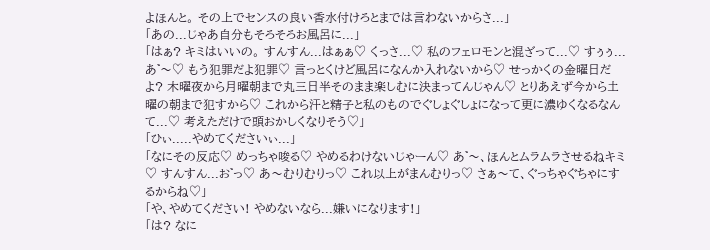よほんと。 その上でセンスの良い香水付けろとまでは言わないからさ...」
「あの...じゃあ自分もそろそろお風呂に...」
「はぁ? キミはいいの。 すんすん...はぁぁ♡ くっさ...♡ 私のフェロモンと混ざって...♡ すぅぅ...あ゛〜♡ もう犯罪だよ犯罪♡ 言っとくけど風呂になんか入れないから♡ せっかくの金曜日だよ? 木曜夜から月曜朝まで丸三日半そのまま楽しむに決まってんじゃん♡ とりあえず今から土曜の朝まで犯すから♡ これから汗と精子と私のものでぐしょぐしょになって更に濃ゆくなるなんて...♡ 考えただけで頭おかしくなりそう♡」
「ひぃ.....やめてくださいぃ...」
「なにその反応♡ めっちゃ唆る♡ やめるわけないじゃーん♡ あ゛〜、ほんとムラムラさせるねキミ♡ すんすん...お゛っ♡ あ〜むりむりっ♡ これ以上がまんむりっ♡ さぁ〜て、ぐっちゃぐちゃにするからね♡」
「や、やめてください! やめないなら...嫌いになります!」
「は? なに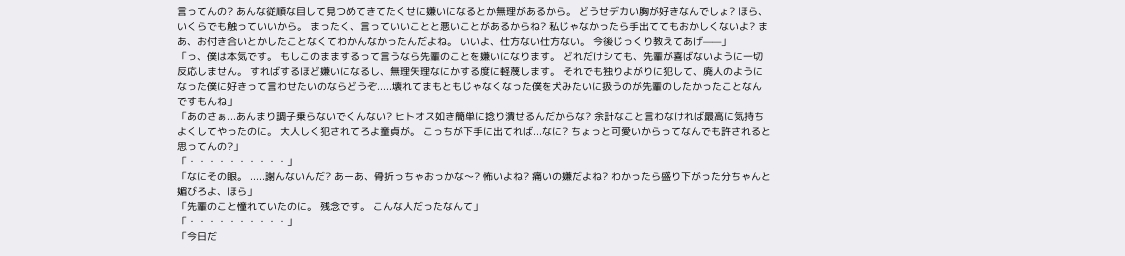言ってんの? あんな従順な目して見つめてきてたくせに嫌いになるとか無理があるから。 どうせデカい胸が好きなんでしょ? ほら、いくらでも触っていいから。 まったく、言っていいことと悪いことがあるからね? 私じゃなかったら手出ててもおかしくないよ? まあ、お付き合いとかしたことなくてわかんなかったんだよね。 いいよ、仕方ない仕方ない。 今後じっくり教えてあげ——」
「っ、僕は本気です。 もしこのままするって言うなら先輩のことを嫌いになります。 どれだけシても、先輩が喜ばないように一切反応しません。 すればするほど嫌いになるし、無理矢理なにかする度に軽蔑します。 それでも独りよがりに犯して、廃人のようになった僕に好きって言わせたいのならどうぞ.....壊れてまもともじゃなくなった僕を犬みたいに扱うのが先輩のしたかったことなんですもんね」
「あのさぁ...あんまり調子乗らないでくんない? ヒトオス如き簡単に捻り潰せるんだからな? 余計なこと言わなければ最高に気持ちよくしてやったのに。 大人しく犯されてろよ童貞が。 こっちが下手に出てれば...なに? ちょっと可愛いからってなんでも許されると思ってんの?」
「・・・・・・・・・・」
「なにその眼。 .....謝んないんだ? あーあ、骨折っちゃおっかな〜? 怖いよね? 痛いの嫌だよね? わかったら盛り下がった分ちゃんと媚びろよ、ほら」
「先輩のこと憧れていたのに。 残念です。 こんな人だったなんて」
「・・・・・・・・・・」
「今日だ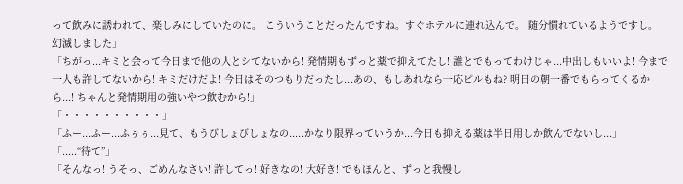って飲みに誘われて、楽しみにしていたのに。 こういうことだったんですね。すぐホテルに連れ込んで。 随分慣れているようですし。 幻滅しました」
「ちがっ...キミと会って今日まで他の人とシてないから! 発情期もずっと薬で抑えてたし! 誰とでもってわけじゃ...中出しもいいよ! 今まで一人も許してないから! キミだけだよ! 今日はそのつもりだったし...あの、もしあれなら一応ピルもね? 明日の朝一番でもらってくるから...! ちゃんと発情期用の強いやつ飲むから!」
「・・・・・・・・・・」
「ふー...ふー...ふぅぅ...見て、もうびしょびしょなの.....かなり限界っていうか...今日も抑える薬は半日用しか飲んでないし...」
「.....“待て”」
「そんなっ! うそっ、ごめんなさい! 許してっ! 好きなの! 大好き! でもほんと、ずっと我慢し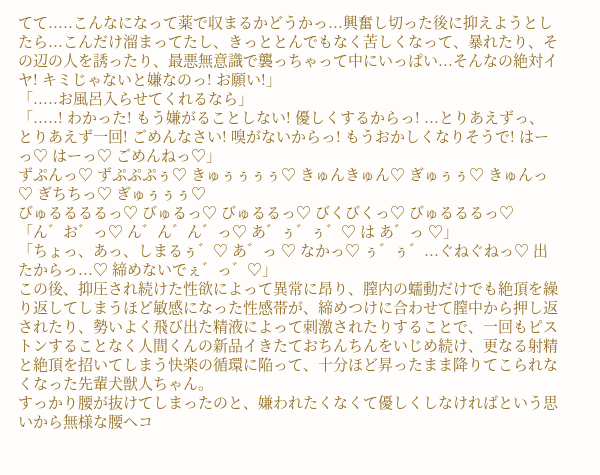てて.....こんなになって薬で収まるかどうかっ...興奮し切った後に抑えようとしたら...こんだけ溜まってたし、きっととんでもなく苦しくなって、暴れたり、その辺の人を誘ったり、最悪無意識で襲っちゃって中にいっぱい...そんなの絶対イヤ! キミじゃないと嫌なのっ! お願い!」
「.....お風呂入らせてくれるなら」
「.....! わかった! もう嫌がることしない! 優しくするからっ! ...とりあえずっ、とりあえず一回! ごめんなさい! 嗅がないからっ! もうおかしくなりそうで! はーっ♡ はーっ♡ ごめんねっ♡」
ずぷんっ♡ ずぷぷぷぅ♡ きゅぅぅぅぅ♡ きゅんきゅん♡ ぎゅぅぅ♡ きゅんっ♡ ぎちちっ♡ ぎゅぅぅぅ♡
びゅるるるるっ♡ びゅるっ♡ びゅるるっ♡ びくびくっ♡ びゅるるるっ♡
「ん゛お゛っ♡ ん゛ん゛ん゛っ♡ あ゛ぅ゛ぅ゛♡ は あ゛っ ♡」
「ちょっ、あっ、しまるぅ゛♡ あ゛っ ♡ なかっ♡ ぅ゛ぅ゛...ぐねぐねっ♡ 出たからっ...♡ 締めないでぇ゛っ゛♡」
この後、抑圧され続けた性欲によって異常に昂り、膣内の蠕動だけでも絶頂を繰り返してしまうほど敏感になった性感帯が、締めつけに合わせて膣中から押し返されたり、勢いよく飛び出た精液によって刺激されたりすることで、一回もピストンすることなく人間くんの新品イきたておちんちんをいじめ続け、更なる射精と絶頂を招いてしまう快楽の循環に陥って、十分ほど昇ったまま降りてこられなくなった先輩犬獣人ちゃん。
すっかり腰が抜けてしまったのと、嫌われたくなくて優しくしなければという思いから無様な腰ヘコ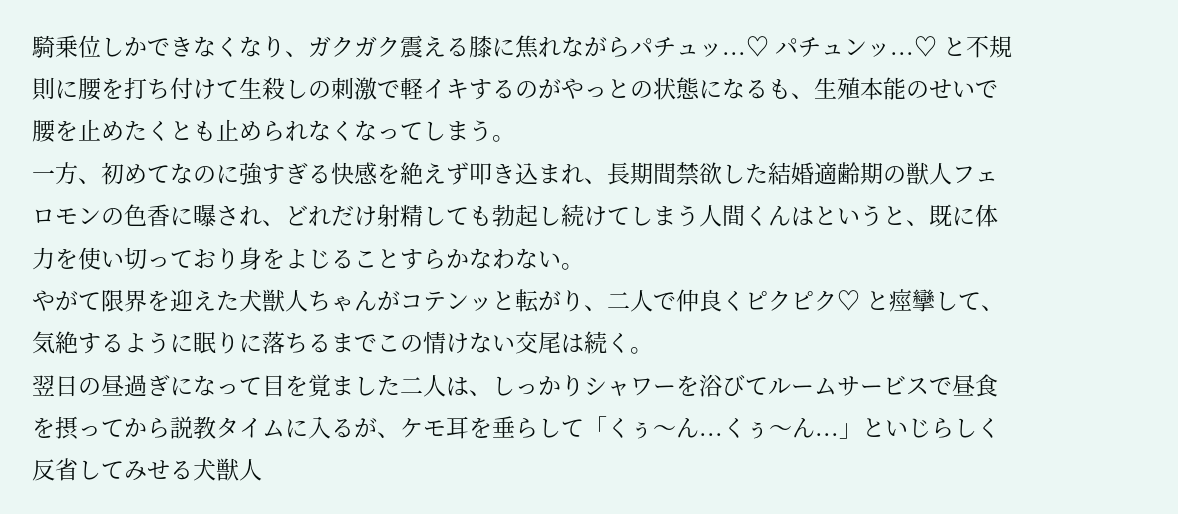騎乗位しかできなくなり、ガクガク震える膝に焦れながらパチュッ...♡ パチュンッ...♡ と不規則に腰を打ち付けて生殺しの刺激で軽イキするのがやっとの状態になるも、生殖本能のせいで腰を止めたくとも止められなくなってしまう。
一方、初めてなのに強すぎる快感を絶えず叩き込まれ、長期間禁欲した結婚適齢期の獣人フェロモンの色香に曝され、どれだけ射精しても勃起し続けてしまう人間くんはというと、既に体力を使い切っており身をよじることすらかなわない。
やがて限界を迎えた犬獣人ちゃんがコテンッと転がり、二人で仲良くピクピク♡ と痙攣して、気絶するように眠りに落ちるまでこの情けない交尾は続く。
翌日の昼過ぎになって目を覚ました二人は、しっかりシャワーを浴びてルームサービスで昼食を摂ってから説教タイムに入るが、ケモ耳を垂らして「くぅ〜ん...くぅ〜ん...」といじらしく反省してみせる犬獣人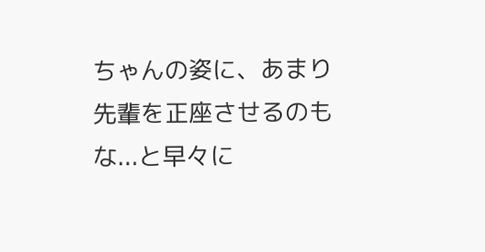ちゃんの姿に、あまり先輩を正座させるのもな...と早々に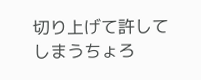切り上げて許してしまうちょろ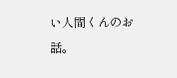い人間くんのお話。